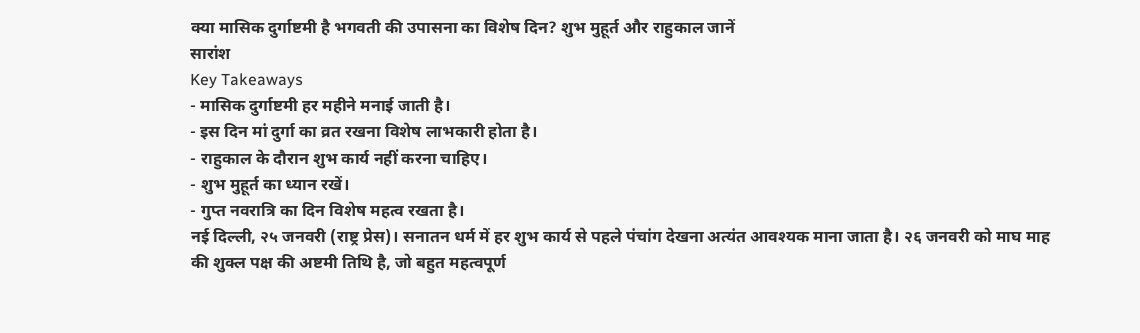क्या मासिक दुर्गाष्टमी है भगवती की उपासना का विशेष दिन? शुभ मुहूर्त और राहुकाल जानें
सारांश
Key Takeaways
- मासिक दुर्गाष्टमी हर महीने मनाई जाती है।
- इस दिन मां दुर्गा का व्रत रखना विशेष लाभकारी होता है।
- राहुकाल के दौरान शुभ कार्य नहीं करना चाहिए।
- शुभ मुहूर्त का ध्यान रखें।
- गुप्त नवरात्रि का दिन विशेष महत्व रखता है।
नई दिल्ली, २५ जनवरी (राष्ट्र प्रेस)। सनातन धर्म में हर शुभ कार्य से पहले पंचांग देखना अत्यंत आवश्यक माना जाता है। २६ जनवरी को माघ माह की शुक्ल पक्ष की अष्टमी तिथि है, जो बहुत महत्वपूर्ण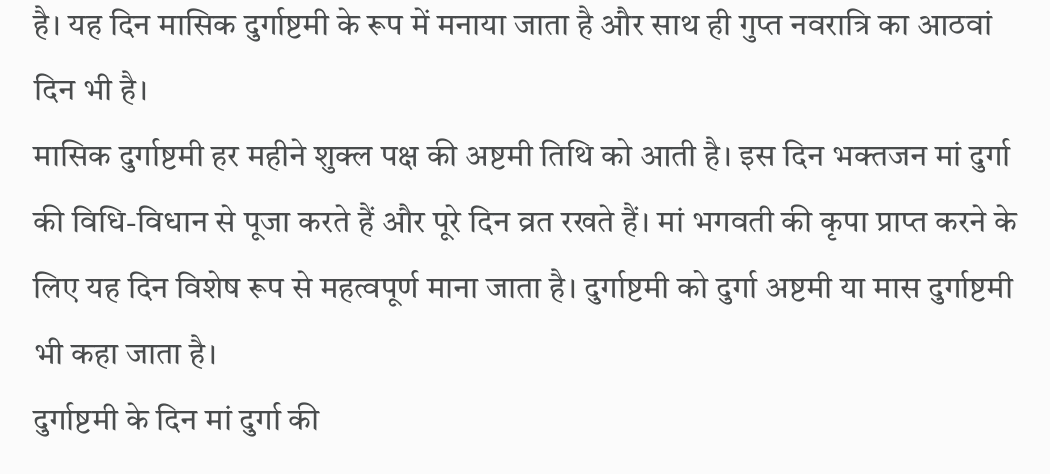है। यह दिन मासिक दुर्गाष्टमी के रूप में मनाया जाता है और साथ ही गुप्त नवरात्रि का आठवां दिन भी है।
मासिक दुर्गाष्टमी हर महीने शुक्ल पक्ष की अष्टमी तिथि को आती है। इस दिन भक्तजन मां दुर्गा की विधि-विधान से पूजा करते हैं और पूरे दिन व्रत रखते हैं। मां भगवती की कृपा प्राप्त करने के लिए यह दिन विशेष रूप से महत्वपूर्ण माना जाता है। दुर्गाष्टमी को दुर्गा अष्टमी या मास दुर्गाष्टमी भी कहा जाता है।
दुर्गाष्टमी के दिन मां दुर्गा की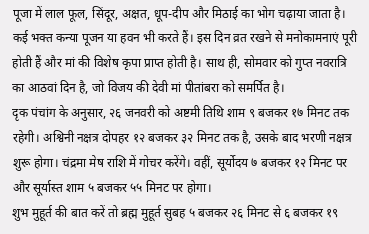पूजा में लाल फूल, सिंदूर, अक्षत, धूप-दीप और मिठाई का भोग चढ़ाया जाता है। कई भक्त कन्या पूजन या हवन भी करते हैं। इस दिन व्रत रखने से मनोकामनाएं पूरी होती हैं और मां की विशेष कृपा प्राप्त होती है। साथ ही, सोमवार को गुप्त नवरात्रि का आठवां दिन है, जो विजय की देवी मां पीतांबरा को समर्पित है।
दृक पंचांग के अनुसार, २६ जनवरी को अष्टमी तिथि शाम ९ बजकर १७ मिनट तक रहेगी। अश्विनी नक्षत्र दोपहर १२ बजकर ३२ मिनट तक है, उसके बाद भरणी नक्षत्र शुरू होगा। चंद्रमा मेष राशि में गोचर करेंगे। वहीं, सूर्योदय ७ बजकर १२ मिनट पर और सूर्यास्त शाम ५ बजकर ५५ मिनट पर होगा।
शुभ मुहूर्त की बात करें तो ब्रह्म मुहूर्त सुबह ५ बजकर २६ मिनट से ६ बजकर १९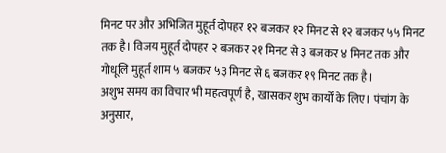मिनट पर और अभिजित मुहूर्त दोपहर १२ बजकर १२ मिनट से १२ बजकर ५५ मिनट तक है। विजय मुहूर्त दोपहर २ बजकर २१ मिनट से ३ बजकर ४ मिनट तक और गोधूलि मुहूर्त शाम ५ बजकर ५३ मिनट से ६ बजकर १९ मिनट तक है।
अशुभ समय का विचार भी महत्वपूर्ण है, खासकर शुभ कार्यों के लिए। पंचांग के अनुसार,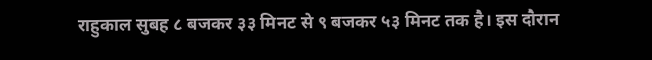राहुकाल सुबह ८ बजकर ३३ मिनट से ९ बजकर ५३ मिनट तक है। इस दौरान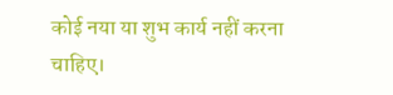कोई नया या शुभ कार्य नहीं करना चाहिए।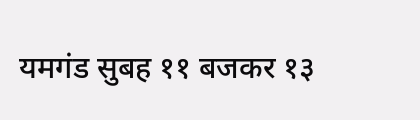यमगंड सुबह ११ बजकर १३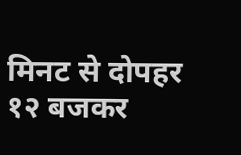मिनट से दोपहर १२ बजकर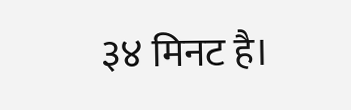३४ मिनट है।